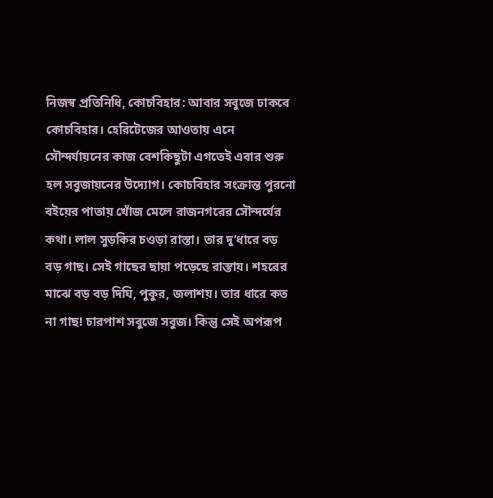নিজস্ব প্রতিনিধি, কোচবিহার: আবার সবুজে ঢাকবে কোচবিহার। হেরিটেজের আওতায় এনে সৌন্দর্যায়নের কাজ বেশকিছুটা এগতেই এবার শুরু হল সবুজায়নের উদ্যোগ। কোচবিহার সংক্রান্ত পুরনো বইয়ের পাতায় খোঁজ মেলে রাজনগরের সৌন্দর্যের কথা। লাল সুড়কির চওড়া রাস্তা। তার দু’ধারে বড় বড় গাছ। সেই গাছের ছায়া পড়েছে রাস্তায়। শহরের মাঝে বড় বড় দিঘি, পুকুর, জলাশয়। তার ধারে কত না গাছ! চারপাশ সবুজে সবুজ। কিন্তু সেই অপরূপ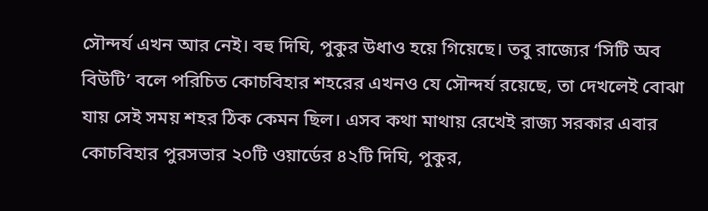সৌন্দর্য এখন আর নেই। বহু দিঘি, পুকুর উধাও হয়ে গিয়েছে। তবু রাজ্যের ‘সিটি অব বিউটি’ বলে পরিচিত কোচবিহার শহরের এখনও যে সৌন্দর্য রয়েছে, তা দেখলেই বোঝা যায় সেই সময় শহর ঠিক কেমন ছিল। এসব কথা মাথায় রেখেই রাজ্য সরকার এবার কোচবিহার পুরসভার ২০টি ওয়ার্ডের ৪২টি দিঘি, পুকুর,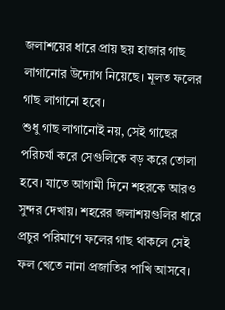জলাশয়ের ধারে প্রায় ছয় হাজার গাছ লাগানোর উদ্যোগ নিয়েছে। মূলত ফলের গাছ লাগানো হবে।
শুধু গাছ লাগানোই নয়, সেই গাছের পরিচর্যা করে সেগুলিকে বড় করে তোলা হবে। যাতে আগামী দিনে শহরকে আরও সুন্দর দেখায়। শহরের জলাশয়গুলির ধারে প্রচুর পরিমাণে ফলের গাছ থাকলে সেই ফল খেতে নানা প্রজাতির পাখি আসবে।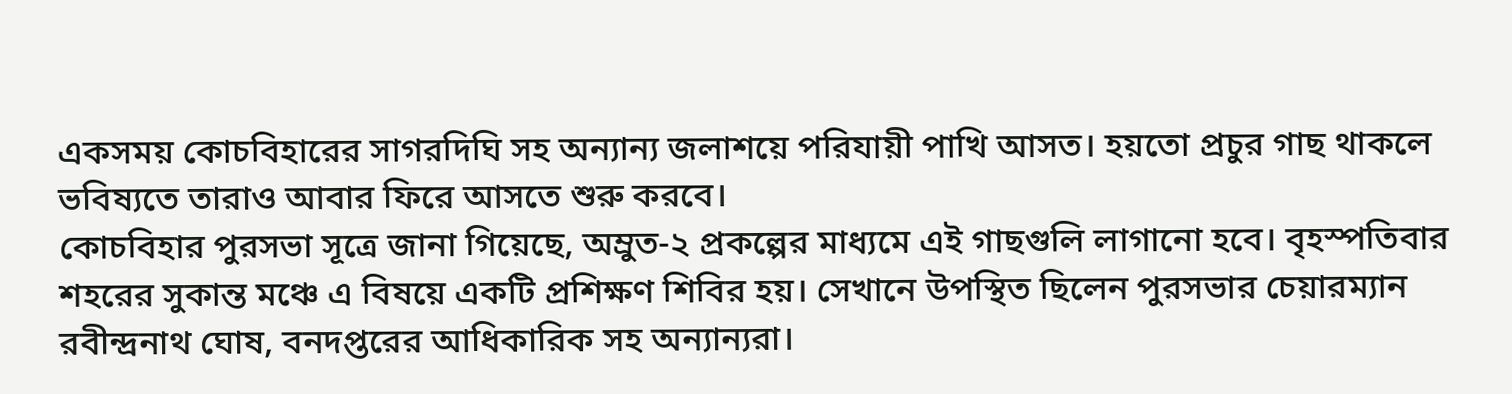একসময় কোচবিহারের সাগরদিঘি সহ অন্যান্য জলাশয়ে পরিযায়ী পাখি আসত। হয়তো প্রচুর গাছ থাকলে ভবিষ্যতে তারাও আবার ফিরে আসতে শুরু করবে।
কোচবিহার পুরসভা সূত্রে জানা গিয়েছে, অম্রুত-২ প্রকল্পের মাধ্যমে এই গাছগুলি লাগানো হবে। বৃহস্পতিবার শহরের সুকান্ত মঞ্চে এ বিষয়ে একটি প্রশিক্ষণ শিবির হয়। সেখানে উপস্থিত ছিলেন পুরসভার চেয়ারম্যান রবীন্দ্রনাথ ঘোষ, বনদপ্তরের আধিকারিক সহ অন্যান্যরা।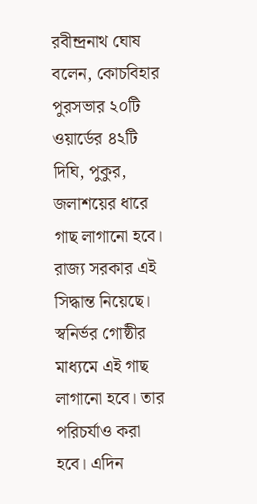রবীন্দ্রনাথ ঘোষ বলেন, কোচবিহার পুরসভার ২০টি ওয়ার্ডের ৪২টি দিঘি, পুকুর, জলাশয়ের ধারে গাছ লাগানো হবে। রাজ্য সরকার এই সিদ্ধান্ত নিয়েছে। স্বনির্ভর গোষ্ঠীর মাধ্যমে এই গাছ লাগানো হবে। তার পরিচর্যাও করা হবে। এদিন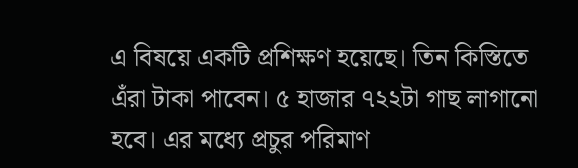এ বিষয়ে একটি প্রশিক্ষণ হয়েছে। তিন কিস্তিতে এঁরা টাকা পাবেন। ৫ হাজার ৭২২টা গাছ লাগানো হবে। এর মধ্যে প্রচুর পরিমাণ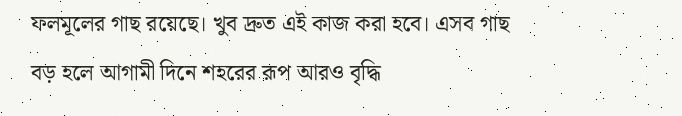ফলমূলের গাছ রয়েছে। খুব দ্রুত এই কাজ করা হবে। এসব গাছ বড় হলে আগামী দিনে শহরের রূপ আরও বৃদ্ধি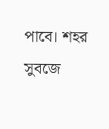পাবে। শহর সুবজে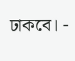ঢাকবে। -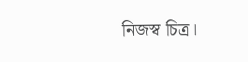নিজস্ব চিত্র।